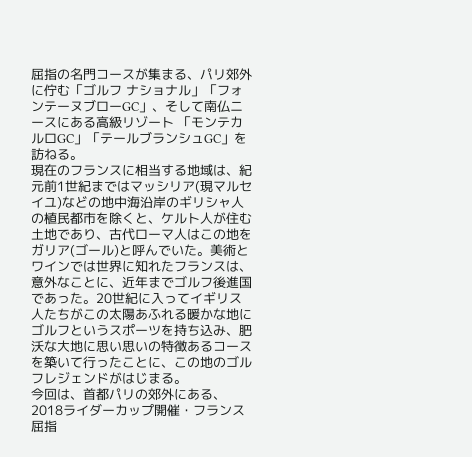屈指の名門コースが集まる、パリ郊外に佇む「ゴルフ ナショナル」「フォンテーヌブローGC」、そして南仏ニースにある高級リゾート 「モンテカルロGC」「テールブランシュGC」を訪ねる。
現在のフランスに相当する地域は、紀元前1世紀まではマッシリア(現マルセイユ)などの地中海沿岸のギリシャ人の植民都市を除くと、ケルト人が住む土地であり、古代ローマ人はこの地をガリア(ゴール)と呼んでいた。美術とワインでは世界に知れたフランスは、意外なことに、近年までゴルフ後進国であった。20世紀に入ってイギリス人たちがこの太陽あふれる暖かな地にゴルフというスポーツを持ち込み、肥沃な大地に思い思いの特徴あるコースを築いて行ったことに、この地のゴルフレジェンドがはじまる。
今回は、首都パリの郊外にある、2018ライダーカップ開催・フランス屈指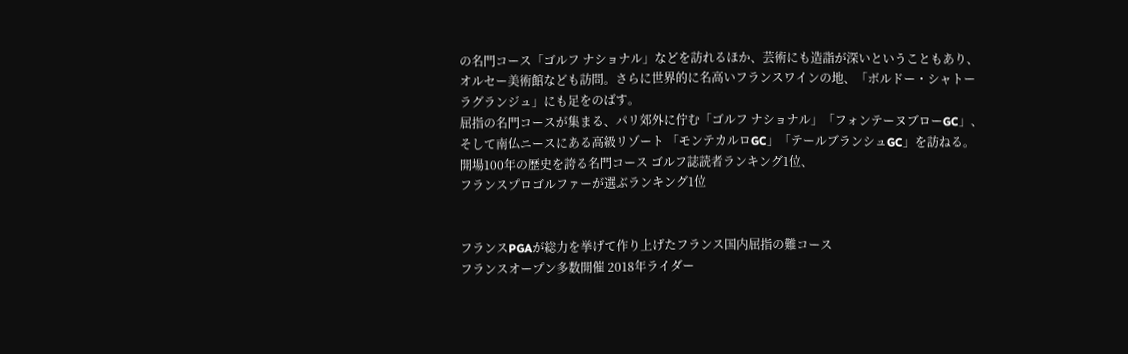の名門コース「ゴルフ ナショナル」などを訪れるほか、芸術にも造詣が深いということもあり、オルセー美術館なども訪問。さらに世界的に名高いフランスワインの地、「ボルドー・シャトーラグランジュ」にも足をのばす。
屈指の名門コースが集まる、パリ郊外に佇む「ゴルフ ナショナル」「フォンテーヌブローGC」、そして南仏ニースにある高級リゾート 「モンテカルロGC」「テールブランシュGC」を訪ねる。
開場100年の歴史を誇る名門コース ゴルフ誌読者ランキング1位、
フランスプロゴルファーが選ぶランキング1位


フランスPGAが総力を挙げて作り上げたフランス国内屈指の難コース
フランスオープン多数開催 2018年ライダー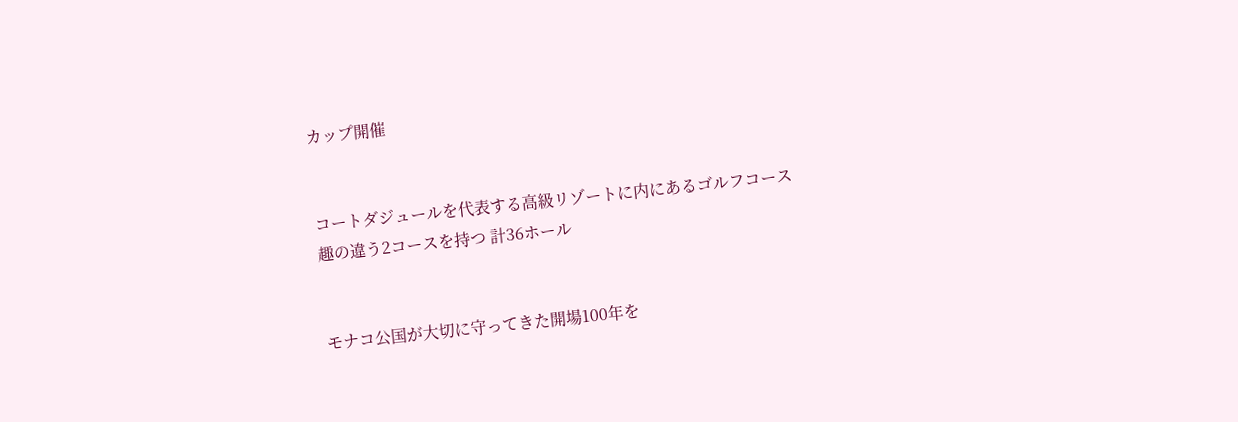カップ開催


コートダジュールを代表する高級リゾートに内にあるゴルフコース
趣の違う2コースを持つ 計36ホール


モナコ公国が大切に守ってきた開場100年を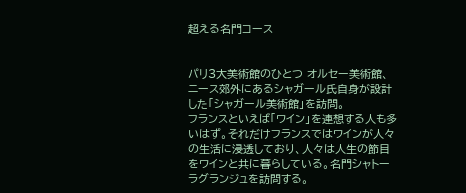超える名門コース


パリ3大美術館のひとつ オルセー美術館、ニース郊外にあるシャガール氏自身が設計した「シャガール美術館」を訪問。
フランスといえば「ワイン」を連想する人も多いはず。それだけフランスではワインが人々の生活に浸透しており、人々は人生の節目をワインと共に暮らしている。名門シャトーラグランジュを訪問する。